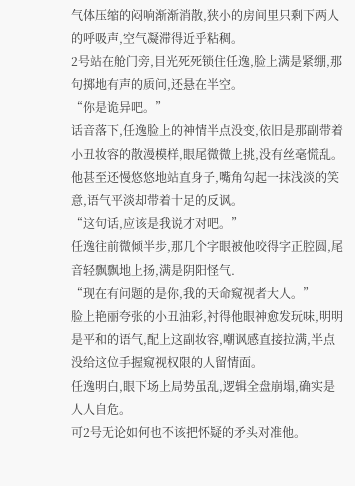气体压缩的闷响渐渐消散,狭小的房间里只剩下两人的呼吸声,空气凝滞得近乎粘稠。
2号站在舱门旁,目光死死锁住任逸,脸上满是紧绷,那句掷地有声的质问,还悬在半空。
“你是诡异吧。”
话音落下,任逸脸上的神情半点没变,依旧是那副带着小丑妆容的散漫模样,眼尾微微上挑,没有丝毫慌乱。
他甚至还慢悠悠地站直身子,嘴角勾起一抹浅淡的笑意,语气平淡却带着十足的反讽。
“这句话,应该是我说才对吧。”
任逸往前微倾半步,那几个字眼被他咬得字正腔圆,尾音轻飘飘地上扬,满是阴阳怪气.
“现在有问题的是你,我的天命窥视者大人。”
脸上艳丽夸张的小丑油彩,衬得他眼神愈发玩味,明明是平和的语气,配上这副妆容,嘲讽感直接拉满,半点没给这位手握窥视权限的人留情面。
任逸明白,眼下场上局势虽乱,逻辑全盘崩塌,确实是人人自危。
可2号无论如何也不该把怀疑的矛头对准他。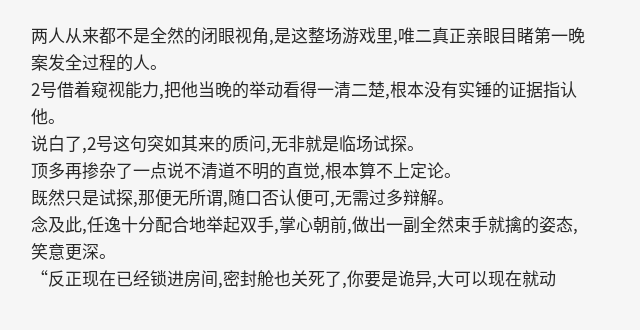两人从来都不是全然的闭眼视角,是这整场游戏里,唯二真正亲眼目睹第一晚案发全过程的人。
2号借着窥视能力,把他当晚的举动看得一清二楚,根本没有实锤的证据指认他。
说白了,2号这句突如其来的质问,无非就是临场试探。
顶多再掺杂了一点说不清道不明的直觉,根本算不上定论。
既然只是试探,那便无所谓,随口否认便可,无需过多辩解。
念及此,任逸十分配合地举起双手,掌心朝前,做出一副全然束手就擒的姿态,笑意更深。
“反正现在已经锁进房间,密封舱也关死了,你要是诡异,大可以现在就动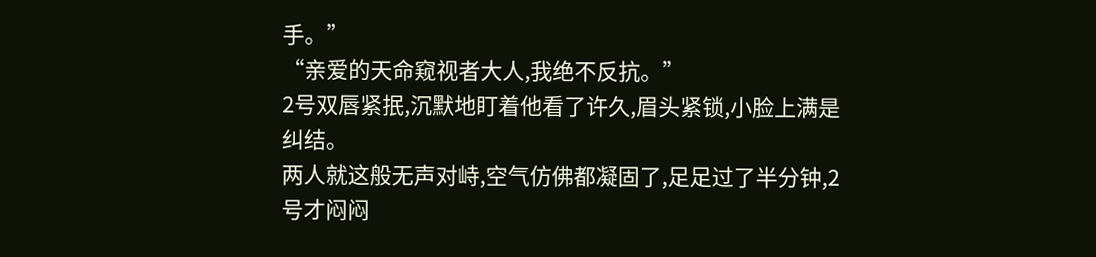手。”
“亲爱的天命窥视者大人,我绝不反抗。”
2号双唇紧抿,沉默地盯着他看了许久,眉头紧锁,小脸上满是纠结。
两人就这般无声对峙,空气仿佛都凝固了,足足过了半分钟,2号才闷闷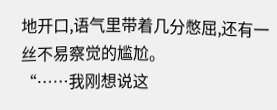地开口,语气里带着几分憋屈,还有一丝不易察觉的尴尬。
“……我刚想说这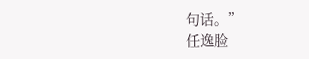句话。”
任逸脸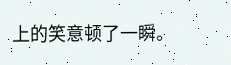上的笑意顿了一瞬。